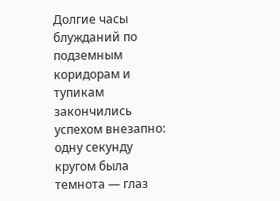Долгие часы блужданий по подземным коридорам и тупикам закончились успехом внезапно: одну секунду кругом была темнота — глаз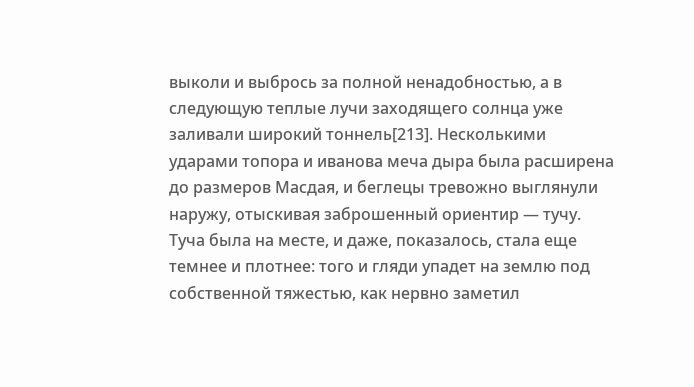выколи и выбрось за полной ненадобностью, а в следующую теплые лучи заходящего солнца уже заливали широкий тоннель[213]. Несколькими ударами топора и иванова меча дыра была расширена до размеров Масдая, и беглецы тревожно выглянули наружу, отыскивая заброшенный ориентир — тучу. Туча была на месте, и даже, показалось, стала еще темнее и плотнее: того и гляди упадет на землю под собственной тяжестью, как нервно заметил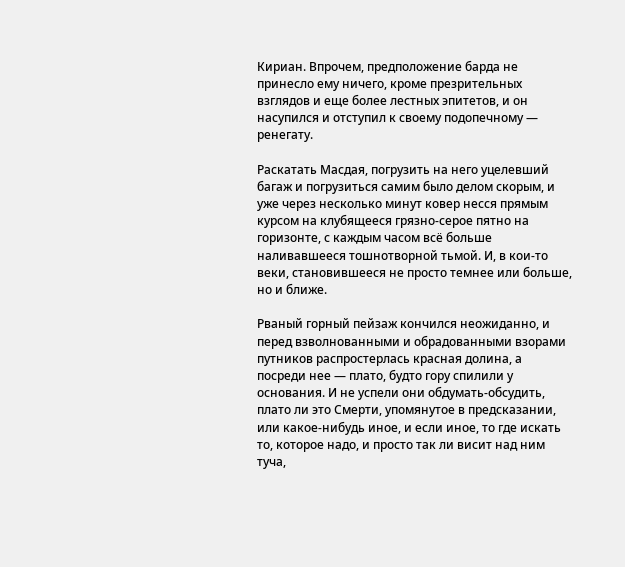Кириан. Впрочем, предположение барда не принесло ему ничего, кроме презрительных взглядов и еще более лестных эпитетов, и он насупился и отступил к своему подопечному — ренегату.

Раскатать Масдая, погрузить на него уцелевший багаж и погрузиться самим было делом скорым, и уже через несколько минут ковер несся прямым курсом на клубящееся грязно-серое пятно на горизонте, с каждым часом всё больше наливавшееся тошнотворной тьмой. И, в кои-то веки, становившееся не просто темнее или больше, но и ближе.

Рваный горный пейзаж кончился неожиданно, и перед взволнованными и обрадованными взорами путников распростерлась красная долина, а посреди нее — плато, будто гору спилили у основания. И не успели они обдумать-обсудить, плато ли это Смерти, упомянутое в предсказании, или какое-нибудь иное, и если иное, то где искать то, которое надо, и просто так ли висит над ним туча,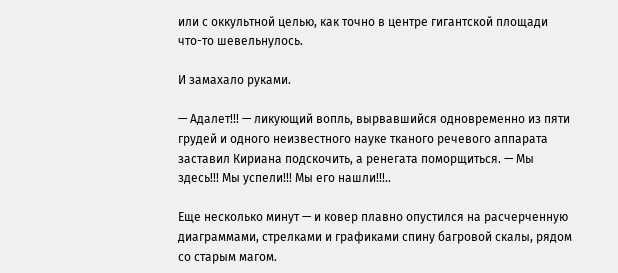или с оккультной целью, как точно в центре гигантской площади что-то шевельнулось.

И замахало руками.

— Адалет!!! — ликующий вопль, вырвавшийся одновременно из пяти грудей и одного неизвестного науке тканого речевого аппарата заставил Кириана подскочить, а ренегата поморщиться. — Мы здесь!!! Мы успели!!! Мы его нашли!!!..

Еще несколько минут — и ковер плавно опустился на расчерченную диаграммами, стрелками и графиками спину багровой скалы, рядом со старым магом.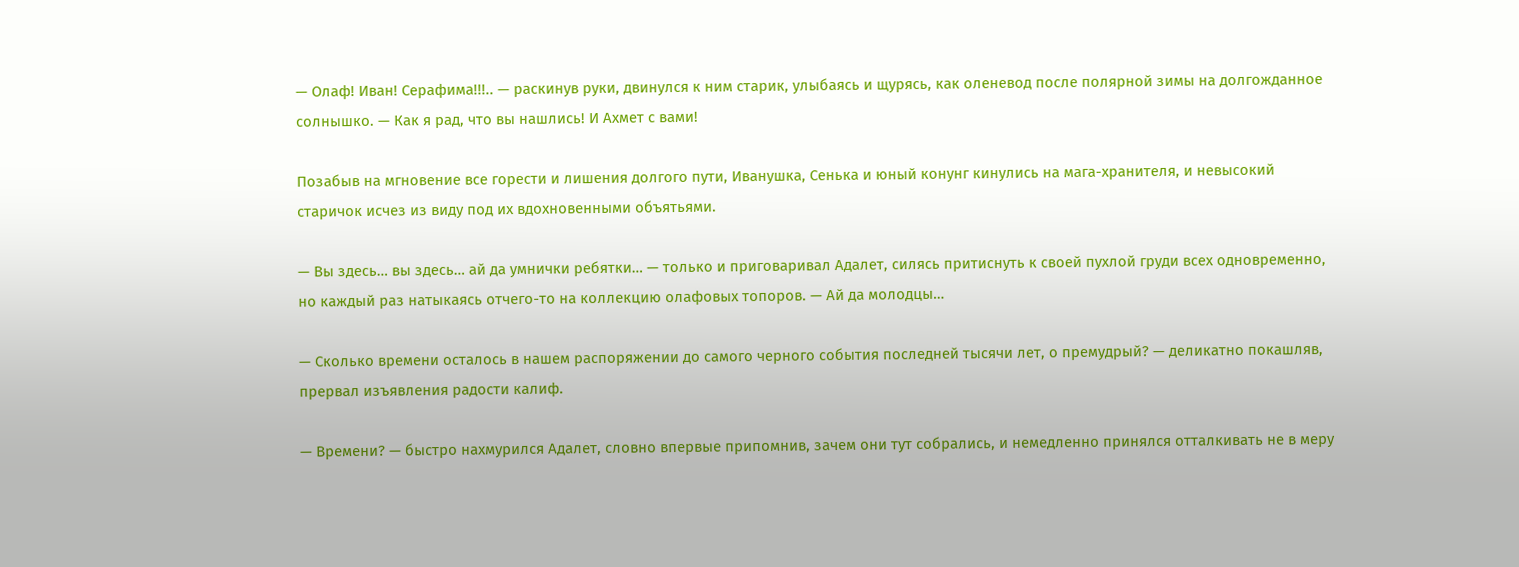— Олаф! Иван! Серафима!!!.. — раскинув руки, двинулся к ним старик, улыбаясь и щурясь, как оленевод после полярной зимы на долгожданное солнышко. — Как я рад, что вы нашлись! И Ахмет с вами!

Позабыв на мгновение все горести и лишения долгого пути, Иванушка, Сенька и юный конунг кинулись на мага-хранителя, и невысокий старичок исчез из виду под их вдохновенными объятьями.

— Вы здесь… вы здесь… ай да умнички ребятки… — только и приговаривал Адалет, силясь притиснуть к своей пухлой груди всех одновременно, но каждый раз натыкаясь отчего-то на коллекцию олафовых топоров. — Ай да молодцы…

— Сколько времени осталось в нашем распоряжении до самого черного события последней тысячи лет, о премудрый? — деликатно покашляв, прервал изъявления радости калиф.

— Времени? — быстро нахмурился Адалет, словно впервые припомнив, зачем они тут собрались, и немедленно принялся отталкивать не в меру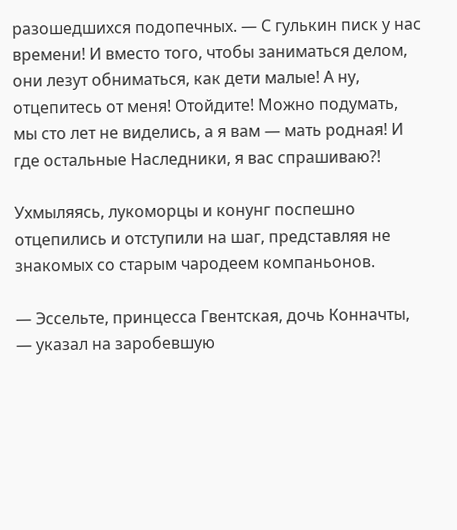разошедшихся подопечных. — С гулькин писк у нас времени! И вместо того, чтобы заниматься делом, они лезут обниматься, как дети малые! А ну, отцепитесь от меня! Отойдите! Можно подумать, мы сто лет не виделись, а я вам — мать родная! И где остальные Наследники, я вас спрашиваю?!

Ухмыляясь, лукоморцы и конунг поспешно отцепились и отступили на шаг, представляя не знакомых со старым чародеем компаньонов.

— Эссельте, принцесса Гвентская, дочь Конначты, — указал на заробевшую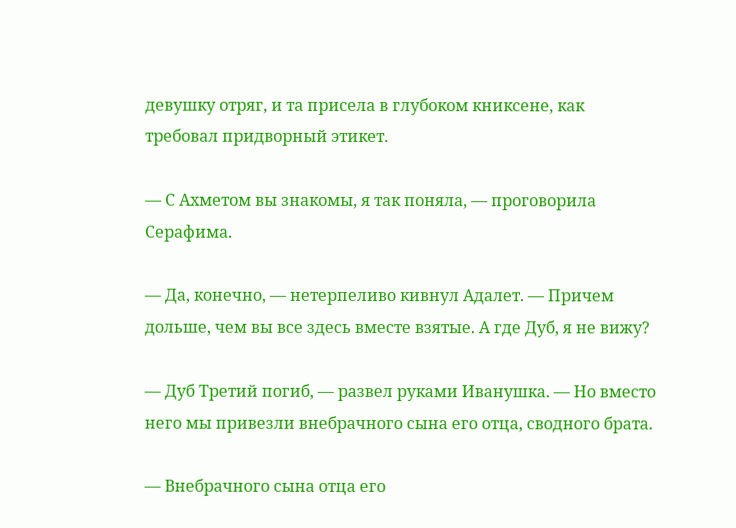девушку отряг, и та присела в глубоком книксене, как требовал придворный этикет.

— С Ахметом вы знакомы, я так поняла, — проговорила Серафима.

— Да, конечно, — нетерпеливо кивнул Адалет. — Причем дольше, чем вы все здесь вместе взятые. А где Дуб, я не вижу?

— Дуб Третий погиб, — развел руками Иванушка. — Но вместо него мы привезли внебрачного сына его отца, сводного брата.

— Внебрачного сына отца его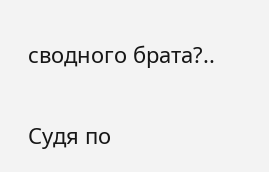сводного брата?..

Судя по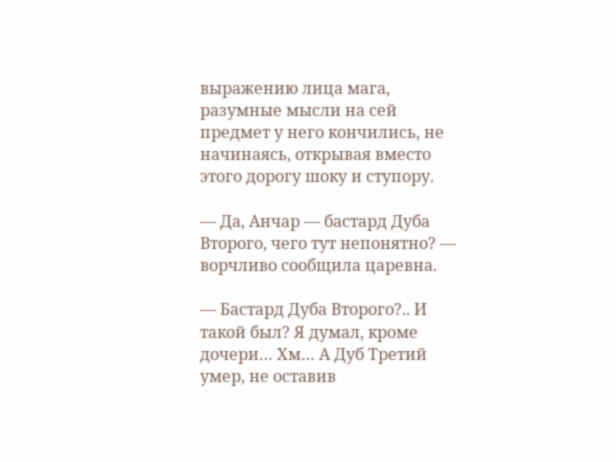выражению лица мага, разумные мысли на сей предмет у него кончились, не начинаясь, открывая вместо этого дорогу шоку и ступору.

— Да, Анчар — бастард Дуба Второго, чего тут непонятно? — ворчливо сообщила царевна.

— Бастард Дуба Второго?.. И такой был? Я думал, кроме дочери… Хм… А Дуб Третий умер, не оставив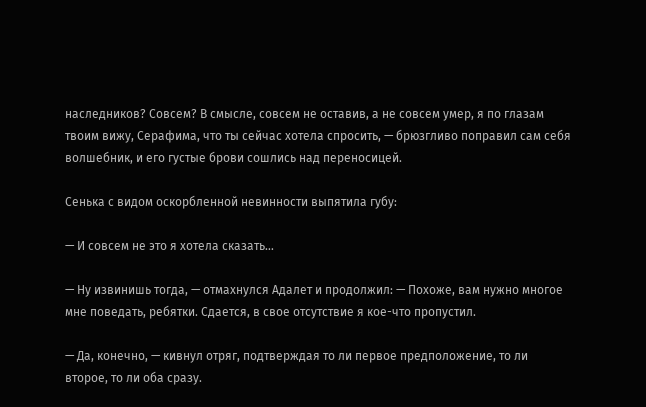наследников? Совсем? В смысле, совсем не оставив, а не совсем умер, я по глазам твоим вижу, Серафима, что ты сейчас хотела спросить, — брюзгливо поправил сам себя волшебник, и его густые брови сошлись над переносицей.

Сенька с видом оскорбленной невинности выпятила губу:

— И совсем не это я хотела сказать…

— Ну извинишь тогда, — отмахнулся Адалет и продолжил: — Похоже, вам нужно многое мне поведать, ребятки. Сдается, в свое отсутствие я кое-что пропустил.

— Да, конечно, — кивнул отряг, подтверждая то ли первое предположение, то ли второе, то ли оба сразу.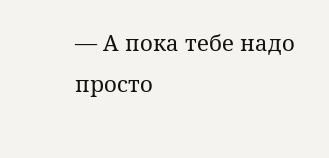— А пока тебе надо просто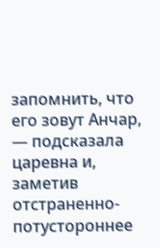запомнить, что его зовут Анчар, — подсказала царевна и, заметив отстраненно-потустороннее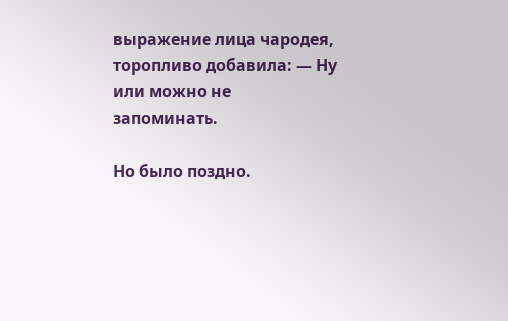выражение лица чародея, торопливо добавила: — Ну или можно не запоминать.

Но было поздно.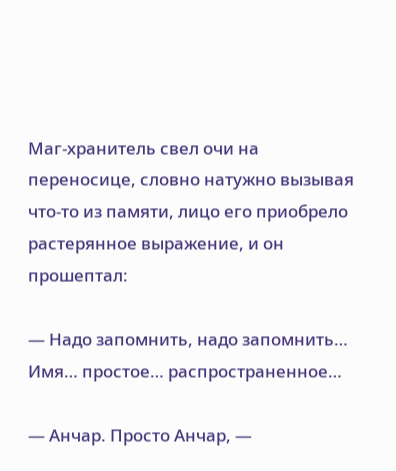Маг-хранитель свел очи на переносице, словно натужно вызывая что-то из памяти, лицо его приобрело растерянное выражение, и он прошептал:

— Надо запомнить, надо запомнить… Имя… простое… распространенное…

— Анчар. Просто Анчар, —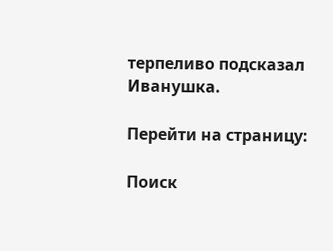терпеливо подсказал Иванушка.

Перейти на страницу:

Поиск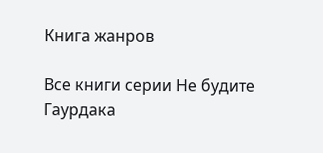Книга жанров

Все книги серии Не будите Гаурдака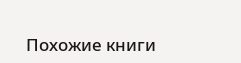Похожие книги